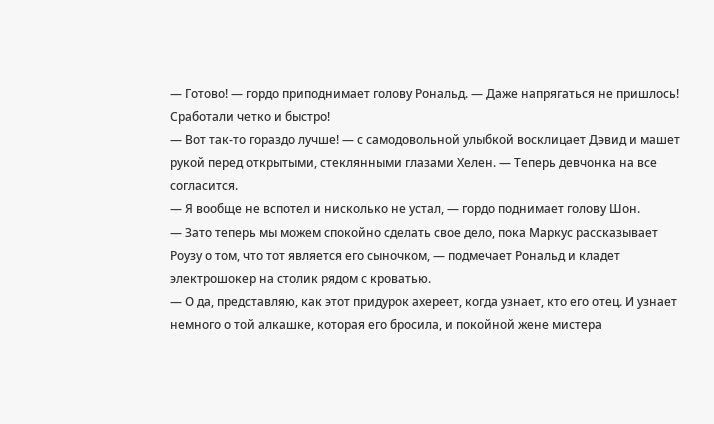— Готово! — гордо приподнимает голову Рональд. — Даже напрягаться не пришлось! Сработали четко и быстро!
— Вот так-то гораздо лучше! — с самодовольной улыбкой восклицает Дэвид и машет рукой перед открытыми, стеклянными глазами Хелен. — Теперь девчонка на все согласится.
— Я вообще не вспотел и нисколько не устал, — гордо поднимает голову Шон.
— Зато теперь мы можем спокойно сделать свое дело, пока Маркус рассказывает Роузу о том, что тот является его сыночком, — подмечает Рональд и кладет электрошокер на столик рядом с кроватью.
— О да, представляю, как этот придурок ахереет, когда узнает, кто его отец. И узнает немного о той алкашке, которая его бросила, и покойной жене мистера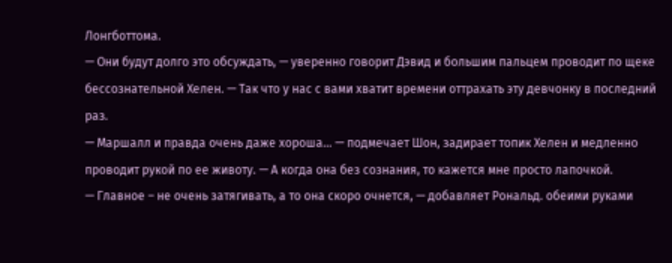Лонгботтома.
— Они будут долго это обсуждать, — уверенно говорит Дэвид и большим пальцем проводит по щеке бессознательной Хелен. — Так что у нас с вами хватит времени оттрахать эту девчонку в последний раз.
— Маршалл и правда очень даже хороша… — подмечает Шон, задирает топик Хелен и медленно проводит рукой по ее животу. — А когда она без сознания, то кажется мне просто лапочкой.
— Главное – не очень затягивать, а то она скоро очнется, — добавляет Рональд. обеими руками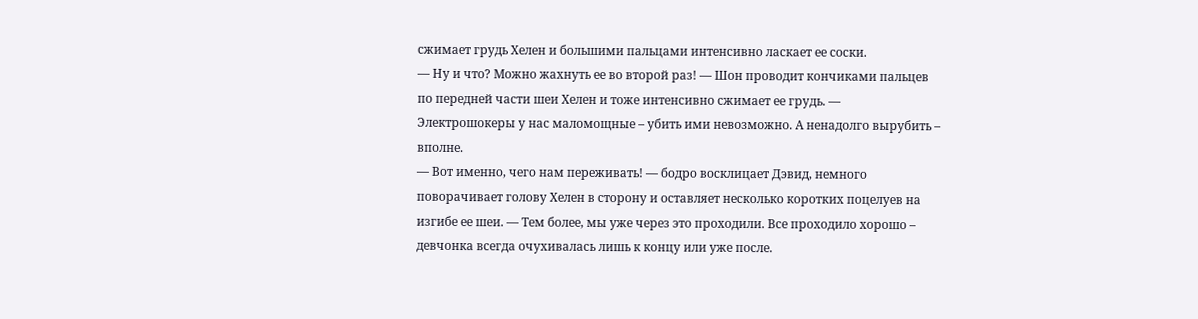сжимает грудь Хелен и большими пальцами интенсивно ласкает ее соски.
— Ну и что? Можно жахнуть ее во второй раз! — Шон проводит кончиками пальцев по передней части шеи Хелен и тоже интенсивно сжимает ее грудь. — Электрошокеры у нас маломощные – убить ими невозможно. А ненадолго вырубить – вполне.
— Вот именно, чего нам переживать! — бодро восклицает Дэвид, немного поворачивает голову Хелен в сторону и оставляет несколько коротких поцелуев на изгибе ее шеи. — Тем более, мы уже через это проходили. Все проходило хорошо – девчонка всегда очухивалась лишь к концу или уже после.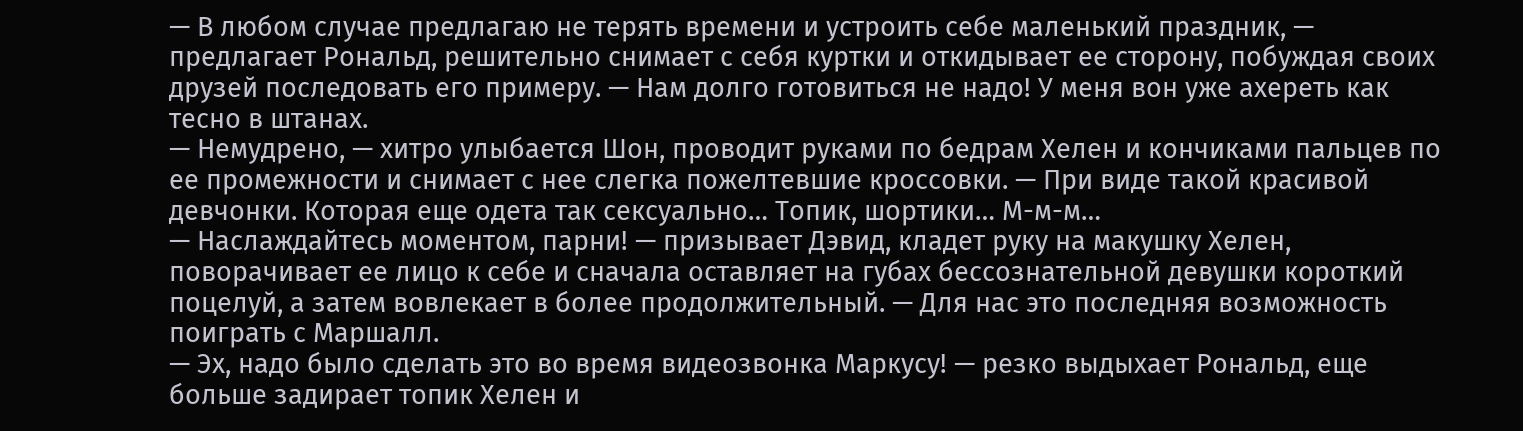— В любом случае предлагаю не терять времени и устроить себе маленький праздник, — предлагает Рональд, решительно снимает с себя куртки и откидывает ее сторону, побуждая своих друзей последовать его примеру. — Нам долго готовиться не надо! У меня вон уже ахереть как тесно в штанах.
— Немудрено, — хитро улыбается Шон, проводит руками по бедрам Хелен и кончиками пальцев по ее промежности и снимает с нее слегка пожелтевшие кроссовки. — При виде такой красивой девчонки. Которая еще одета так сексуально… Топик, шортики… М-м-м…
— Наслаждайтесь моментом, парни! — призывает Дэвид, кладет руку на макушку Хелен, поворачивает ее лицо к себе и сначала оставляет на губах бессознательной девушки короткий поцелуй, а затем вовлекает в более продолжительный. — Для нас это последняя возможность поиграть с Маршалл.
— Эх, надо было сделать это во время видеозвонка Маркусу! — резко выдыхает Рональд, еще больше задирает топик Хелен и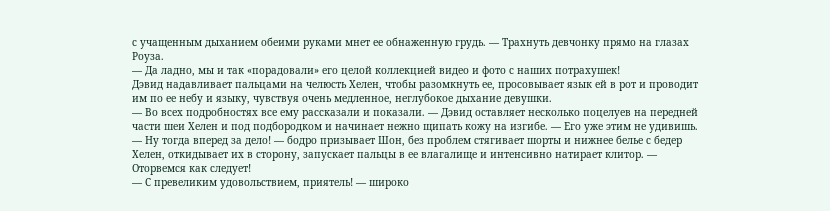с учащенным дыханием обеими руками мнет ее обнаженную грудь. — Трахнуть девчонку прямо на глазах Роуза.
— Да ладно, мы и так «порадовали» его целой коллекцией видео и фото с наших потрахушек!
Дэвид надавливает пальцами на челюсть Хелен, чтобы разомкнуть ее, просовывает язык ей в рот и проводит им по ее небу и языку, чувствуя очень медленное, неглубокое дыхание девушки.
— Во всех подробностях все ему рассказали и показали. — Дэвид оставляет несколько поцелуев на передней части шеи Хелен и под подбородком и начинает нежно щипать кожу на изгибе. — Его уже этим не удивишь.
— Ну тогда вперед за дело! — бодро призывает Шон, без проблем стягивает шорты и нижнее белье с бедер Хелен, откидывает их в сторону, запускает пальцы в ее влагалище и интенсивно натирает клитор. — Оторвемся как следует!
— С превеликим удовольствием, приятель! — широко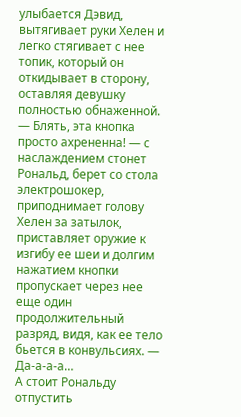улыбается Дэвид, вытягивает руки Хелен и легко стягивает с нее топик, который он откидывает в сторону, оставляя девушку полностью обнаженной.
— Блять, эта кнопка просто ахрененна! — с наслаждением стонет Рональд, берет со стола электрошокер, приподнимает голову Хелен за затылок, приставляет оружие к изгибу ее шеи и долгим нажатием кнопки пропускает через нее еще один продолжительный разряд, видя, как ее тело бьется в конвульсиях. — Да-а-а-а…
А стоит Рональду отпустить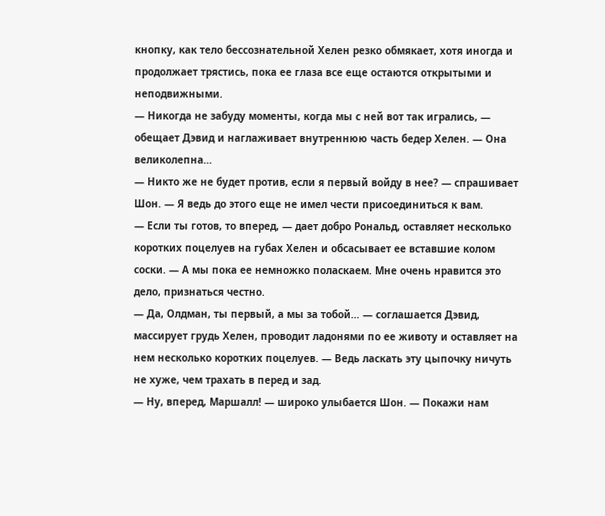кнопку, как тело бессознательной Хелен резко обмякает, хотя иногда и продолжает трястись, пока ее глаза все еще остаются открытыми и неподвижными.
— Никогда не забуду моменты, когда мы с ней вот так игрались, — обещает Дэвид и наглаживает внутреннюю часть бедер Хелен. — Она великолепна…
— Никто же не будет против, если я первый войду в нее? — спрашивает Шон. — Я ведь до этого еще не имел чести присоединиться к вам.
— Если ты готов, то вперед, — дает добро Рональд, оставляет несколько коротких поцелуев на губах Хелен и обсасывает ее вставшие колом соски. — А мы пока ее немножко поласкаем. Мне очень нравится это дело, признаться честно.
— Да, Олдман, ты первый, а мы за тобой… — соглашается Дэвид, массирует грудь Хелен, проводит ладонями по ее животу и оставляет на нем несколько коротких поцелуев. — Ведь ласкать эту цыпочку ничуть не хуже, чем трахать в перед и зад.
— Ну, вперед, Маршалл! — широко улыбается Шон. — Покажи нам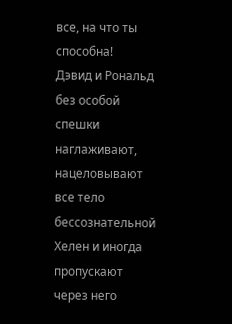все, на что ты способна!
Дэвид и Рональд без особой спешки наглаживают, нацеловывают все тело бессознательной Хелен и иногда пропускают через него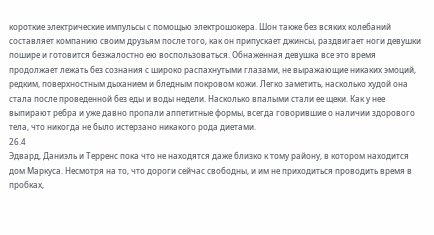короткие электрические импульсы с помощью электрошокера. Шон также без всяких колебаний составляет компанию своим друзьям после того, как он припускает джинсы, раздвигает ноги девушки пошире и готовится безжалостно ею воспользоваться. Обнаженная девушка все это время продолжает лежать без сознания с широко распахнутыми глазами, не выражающие никаких эмоций, редким, поверхностным дыханием и бледным покровом кожи. Легко заметить, насколько худой она стала после проведенной без еды и воды недели. Насколько впалыми стали ее щеки. Как у нее выпирают ребра и уже давно пропали аппетитные формы, всегда говорившие о наличии здорового тела, что никогда не было истерзано никакого рода диетами.
26.4
Эдвард, Даниэль и Терренс пока что не находятся даже близко к тому району, в котором находится дом Маркуса. Несмотря на то, что дороги сейчас свободны, и им не приходиться проводить время в пробках,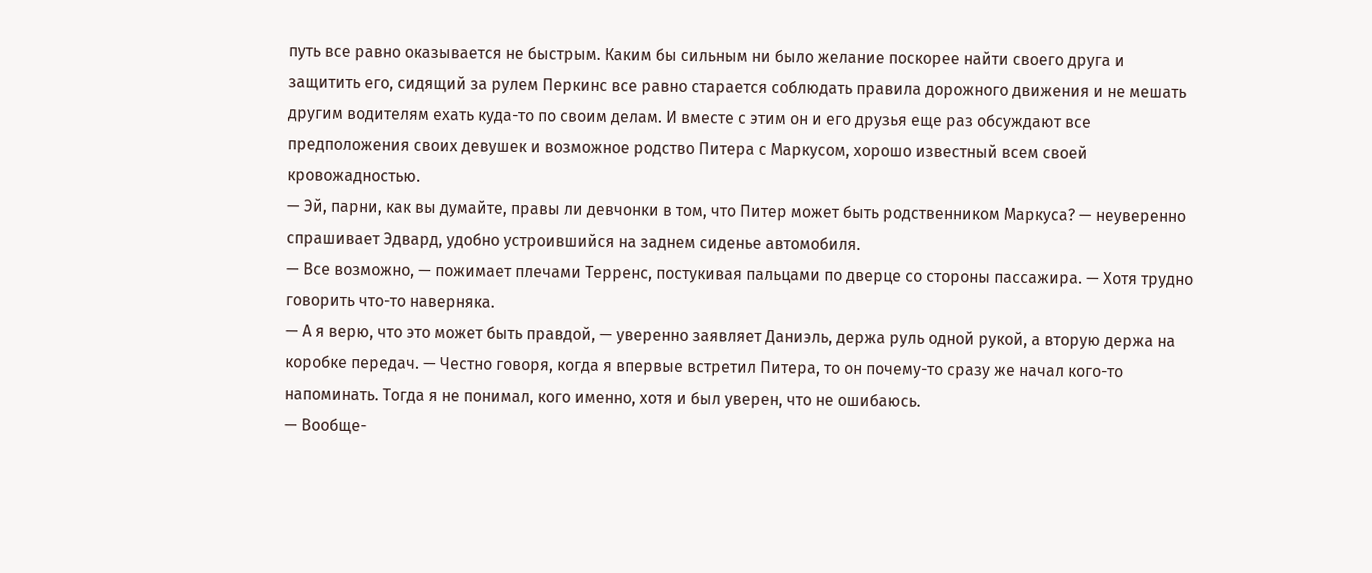путь все равно оказывается не быстрым. Каким бы сильным ни было желание поскорее найти своего друга и защитить его, сидящий за рулем Перкинс все равно старается соблюдать правила дорожного движения и не мешать другим водителям ехать куда-то по своим делам. И вместе с этим он и его друзья еще раз обсуждают все предположения своих девушек и возможное родство Питера с Маркусом, хорошо известный всем своей кровожадностью.
— Эй, парни, как вы думайте, правы ли девчонки в том, что Питер может быть родственником Маркуса? — неуверенно спрашивает Эдвард, удобно устроившийся на заднем сиденье автомобиля.
— Все возможно, — пожимает плечами Терренс, постукивая пальцами по дверце со стороны пассажира. — Хотя трудно говорить что-то наверняка.
— А я верю, что это может быть правдой, — уверенно заявляет Даниэль, держа руль одной рукой, а вторую держа на коробке передач. — Честно говоря, когда я впервые встретил Питера, то он почему-то сразу же начал кого-то напоминать. Тогда я не понимал, кого именно, хотя и был уверен, что не ошибаюсь.
— Вообще-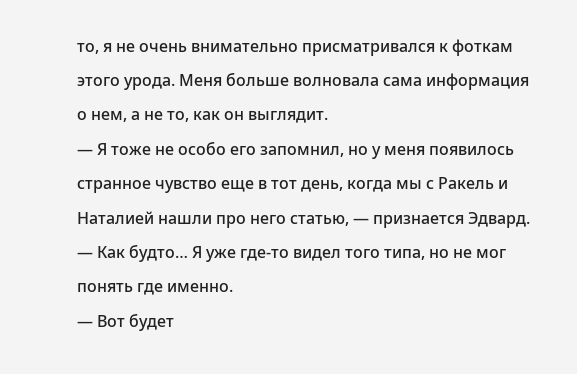то, я не очень внимательно присматривался к фоткам этого урода. Меня больше волновала сама информация о нем, а не то, как он выглядит.
— Я тоже не особо его запомнил, но у меня появилось странное чувство еще в тот день, когда мы с Ракель и Наталией нашли про него статью, — признается Эдвард. — Как будто… Я уже где-то видел того типа, но не мог понять где именно.
— Вот будет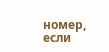номер, если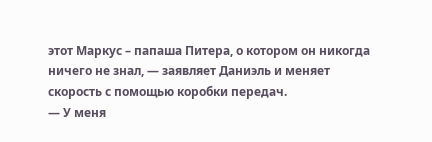этот Маркус – папаша Питера, о котором он никогда ничего не знал, — заявляет Даниэль и меняет скорость с помощью коробки передач.
— У меня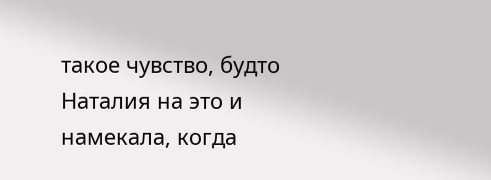такое чувство, будто Наталия на это и намекала, когда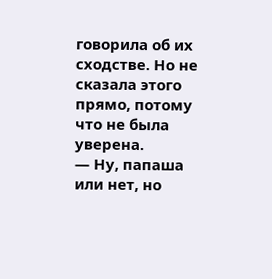говорила об их сходстве. Но не сказала этого прямо, потому что не была уверена.
— Ну, папаша или нет, но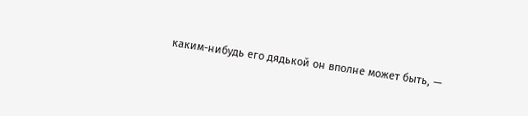каким-нибудь его дядькой он вполне может быть, —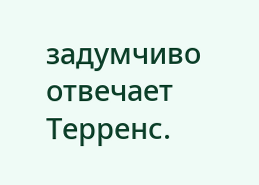задумчиво отвечает Терренс.